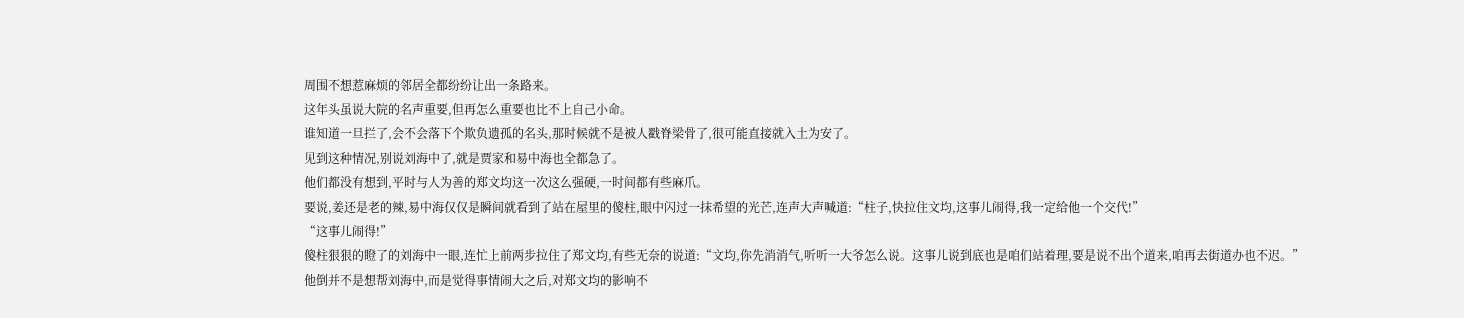周围不想惹麻烦的邻居全都纷纷让出一条路来。
这年头虽说大院的名声重要,但再怎么重要也比不上自己小命。
谁知道一旦拦了,会不会落下个欺负遗孤的名头,那时候就不是被人戳脊梁骨了,很可能直接就入土为安了。
见到这种情况,别说刘海中了,就是贾家和易中海也全都急了。
他们都没有想到,平时与人为善的郑文均这一次这么强硬,一时间都有些麻爪。
要说,姜还是老的辣,易中海仅仅是瞬间就看到了站在屋里的傻柱,眼中闪过一抹希望的光芒,连声大声喊道:“柱子,快拉住文均,这事儿闹得,我一定给他一个交代!”
“这事儿闹得!”
傻柱狠狠的瞪了的刘海中一眼,连忙上前两步拉住了郑文均,有些无奈的说道:“文均,你先消消气,听听一大爷怎么说。这事儿说到底也是咱们站着理,要是说不出个道来,咱再去街道办也不迟。”
他倒并不是想帮刘海中,而是觉得事情闹大之后,对郑文均的影响不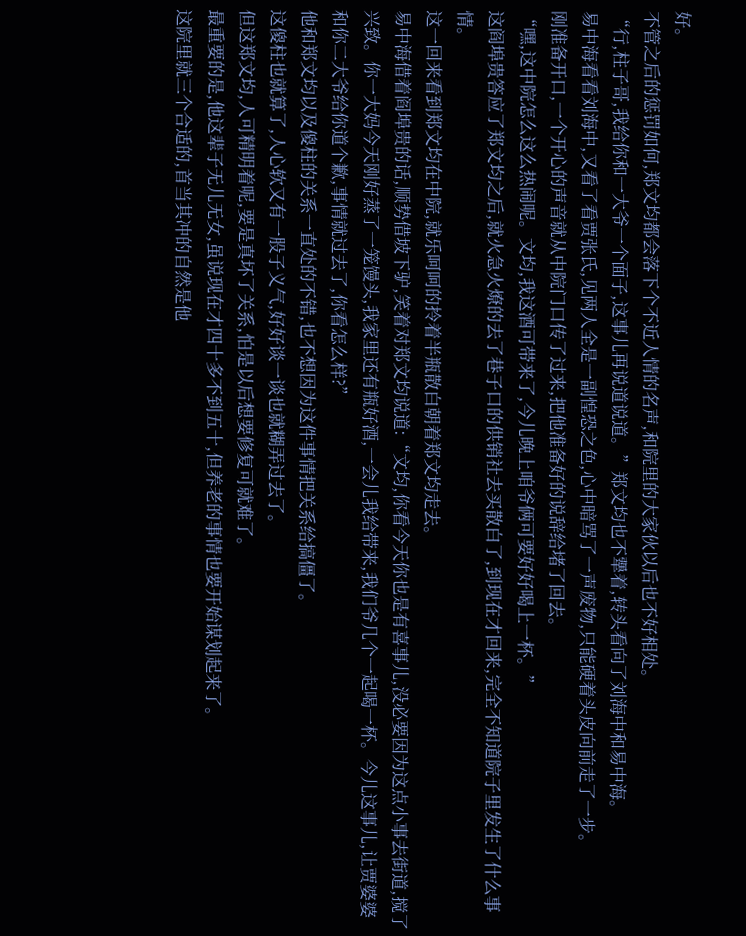好。
不管之后的惩罚如何,郑文均都会落下个不近人情的名声,和院里的大家伙以后也不好相处。
“行,柱子哥,我给你和一大爷一个面子,这事儿再说道说道。”郑文均也不犟着,转头看向了刘海中和易中海。
易中海看看刘海中,又看了看贾张氏,见两人全是一副惶恐之色,心中暗骂了一声废物,只能硬着头皮向前走了一步。
刚准备开口,一个开心的声音就从中院门口传了过来,把他准备好的说辞给堵了回去。
“嘿,这中院怎么这么热闹呢。文均,我这酒可带来了,今儿晚上咱爷俩可要好好喝上一杯。”
这阎埠贵答应了郑文均之后,就火急火燎的去了巷子口的供销社去买散白了,到现在才回来,完全不知道院子里发生了什么事情。
这一回来看到郑文均在中院,就乐呵呵的拎着半瓶散白朝着郑文均走去。
易中海借着阎埠贵的话,顺势借坡下驴,笑着对郑文均说道:“文均,你看今天你也是有喜事儿,没必要因为这点小事去街道,搅了兴致。你一大妈今天刚好蒸了一笼馒头,我家里还有瓶好酒,一会儿我给带来,我们爷几个一起喝一杯。今儿这事儿,让贾婆婆和你二大爷给你道个歉,事情就过去了,你看怎么样?”
他和郑文均以及傻柱的关系一直处的不错,也不想因为这件事情把关系给搞僵了。
这傻柱也就算了,人心软又有一股子义气,好好谈一谈也就糊弄过去了。
但这郑文均,人可精明着呢,要是真坏了关系,怕是以后想要修复可就难了。
最重要的是,他这辈子无儿无女,虽说现在才四十多不到五十,但养老的事情也要开始谋划起来了。
这院里就三个合适的,首当其冲的自然是他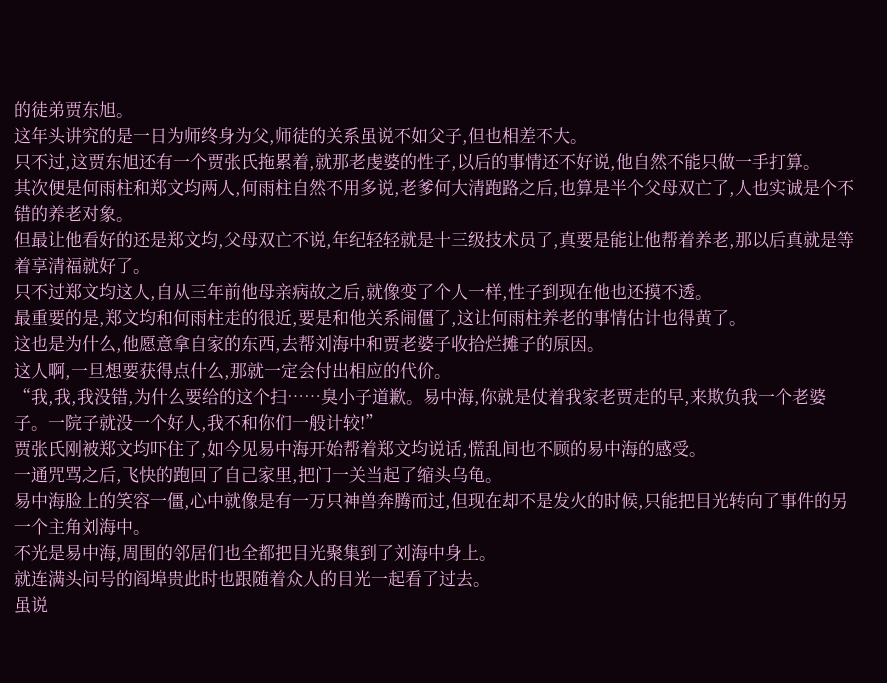的徒弟贾东旭。
这年头讲究的是一日为师终身为父,师徒的关系虽说不如父子,但也相差不大。
只不过,这贾东旭还有一个贾张氏拖累着,就那老虔婆的性子,以后的事情还不好说,他自然不能只做一手打算。
其次便是何雨柱和郑文均两人,何雨柱自然不用多说,老爹何大清跑路之后,也算是半个父母双亡了,人也实诚是个不错的养老对象。
但最让他看好的还是郑文均,父母双亡不说,年纪轻轻就是十三级技术员了,真要是能让他帮着养老,那以后真就是等着享清福就好了。
只不过郑文均这人,自从三年前他母亲病故之后,就像变了个人一样,性子到现在他也还摸不透。
最重要的是,郑文均和何雨柱走的很近,要是和他关系闹僵了,这让何雨柱养老的事情估计也得黄了。
这也是为什么,他愿意拿自家的东西,去帮刘海中和贾老婆子收拾烂摊子的原因。
这人啊,一旦想要获得点什么,那就一定会付出相应的代价。
“我,我,我没错,为什么要给的这个扫……臭小子道歉。易中海,你就是仗着我家老贾走的早,来欺负我一个老婆子。一院子就没一个好人,我不和你们一般计较!”
贾张氏刚被郑文均吓住了,如今见易中海开始帮着郑文均说话,慌乱间也不顾的易中海的感受。
一通咒骂之后,飞快的跑回了自己家里,把门一关当起了缩头乌龟。
易中海脸上的笑容一僵,心中就像是有一万只神兽奔腾而过,但现在却不是发火的时候,只能把目光转向了事件的另一个主角刘海中。
不光是易中海,周围的邻居们也全都把目光聚集到了刘海中身上。
就连满头问号的阎埠贵此时也跟随着众人的目光一起看了过去。
虽说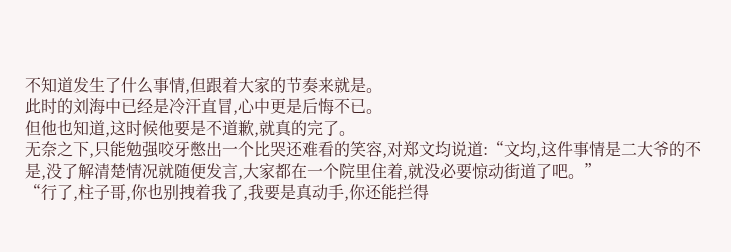不知道发生了什么事情,但跟着大家的节奏来就是。
此时的刘海中已经是冷汗直冒,心中更是后悔不已。
但他也知道,这时候他要是不道歉,就真的完了。
无奈之下,只能勉强咬牙憋出一个比哭还难看的笑容,对郑文均说道:“文均,这件事情是二大爷的不是,没了解清楚情况就随便发言,大家都在一个院里住着,就没必要惊动街道了吧。”
“行了,柱子哥,你也别拽着我了,我要是真动手,你还能拦得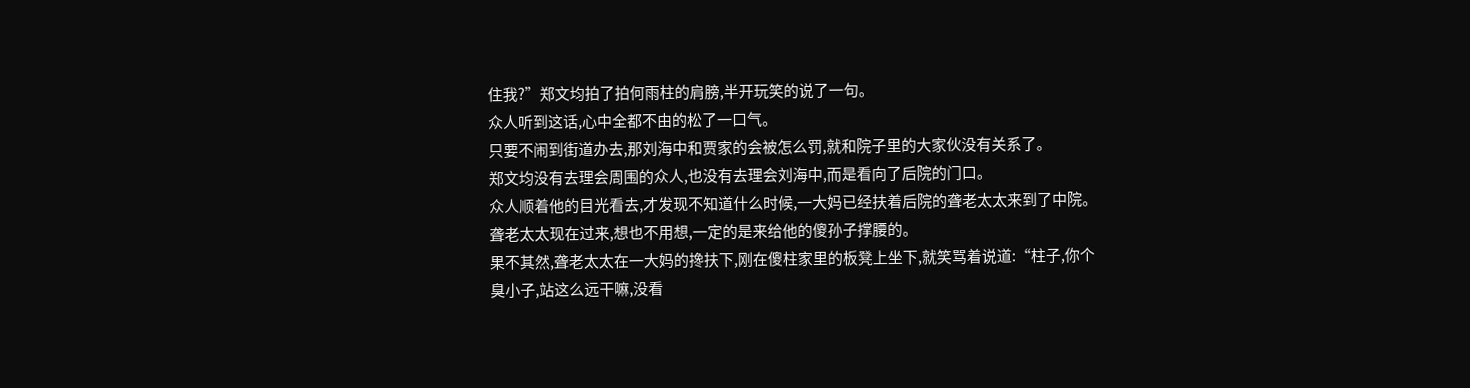住我?”郑文均拍了拍何雨柱的肩膀,半开玩笑的说了一句。
众人听到这话,心中全都不由的松了一口气。
只要不闹到街道办去,那刘海中和贾家的会被怎么罚,就和院子里的大家伙没有关系了。
郑文均没有去理会周围的众人,也没有去理会刘海中,而是看向了后院的门口。
众人顺着他的目光看去,才发现不知道什么时候,一大妈已经扶着后院的聋老太太来到了中院。
聋老太太现在过来,想也不用想,一定的是来给他的傻孙子撑腰的。
果不其然,聋老太太在一大妈的搀扶下,刚在傻柱家里的板凳上坐下,就笑骂着说道:“柱子,你个臭小子,站这么远干嘛,没看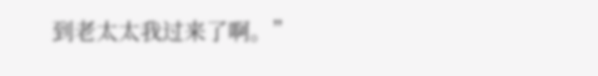到老太太我过来了啊。”